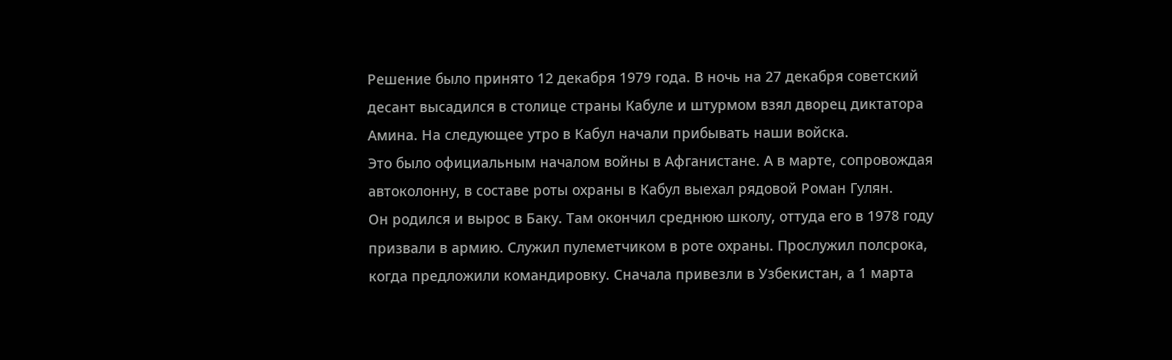Решение было принято 12 декабря 1979 года. В ночь на 27 декабря советский десант высадился в столице страны Кабуле и штурмом взял дворец диктатора Амина. На следующее утро в Кабул начали прибывать наши войска.
Это было официальным началом войны в Афганистане. А в марте, сопровождая автоколонну, в составе роты охраны в Кабул выехал рядовой Роман Гулян.
Он родился и вырос в Баку. Там окончил среднюю школу, оттуда его в 1978 году призвали в армию. Служил пулеметчиком в роте охраны. Прослужил полсрока, когда предложили командировку. Сначала привезли в Узбекистан, а 1 марта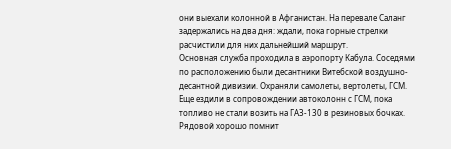они выехали колонной в Афганистан. На перевале Саланг задержались на два дня: ждали, пока горные стрелки расчистили для них дальнейший маршрут.
Основная служба проходила в аэропорту Кабула. Соседями по расположению были десантники Витебской воздушно-десантной дивизии. Охраняли самолеты, вертолеты, ГСМ. Еще ездили в сопровождении автоколонн с ГСМ, пока топливо не стали возить на ГАЗ-130 в резиновых бочках. Рядовой хорошо помнит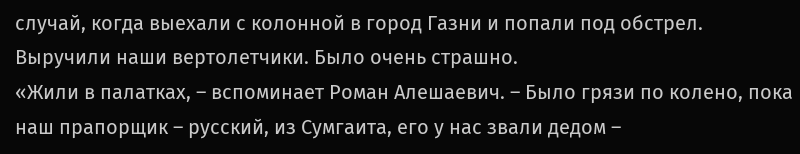случай, когда выехали с колонной в город Газни и попали под обстрел. Выручили наши вертолетчики. Было очень страшно.
«Жили в палатках, – вспоминает Роман Алешаевич. – Было грязи по колено, пока наш прапорщик – русский, из Сумгаита, его у нас звали дедом –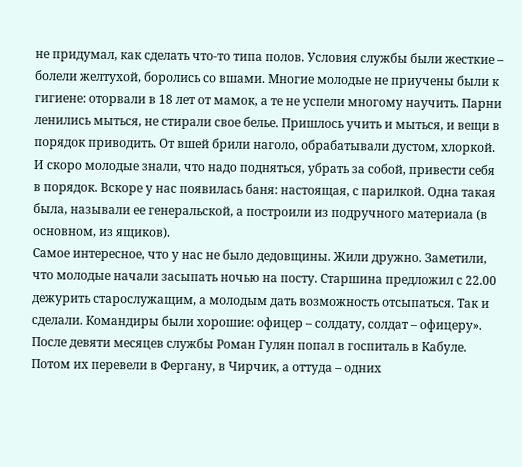не придумал, как сделать что-то типа полов. Условия службы были жесткие – болели желтухой, боролись со вшами. Многие молодые не приучены были к гигиене: оторвали в 18 лет от мамок, а те не успели многому научить. Парни ленились мыться, не стирали свое белье. Пришлось учить и мыться, и вещи в порядок приводить. От вшей брили наголо, обрабатывали дустом, хлоркой. И скоро молодые знали, что надо подняться, убрать за собой, привести себя в порядок. Вскоре у нас появилась баня: настоящая, с парилкой. Одна такая была, называли ее генеральской, а построили из подручного материала (в основном, из ящиков).
Самое интересное, что у нас не было дедовщины. Жили дружно. Заметили, что молодые начали засыпать ночью на посту. Старшина предложил с 22.00 дежурить старослужащим, а молодым дать возможность отсыпаться. Так и сделали. Командиры были хорошие: офицер – солдату, солдат – офицеру».
После девяти месяцев службы Роман Гулян попал в госпиталь в Кабуле. Потом их перевели в Фергану, в Чирчик, а оттуда – одних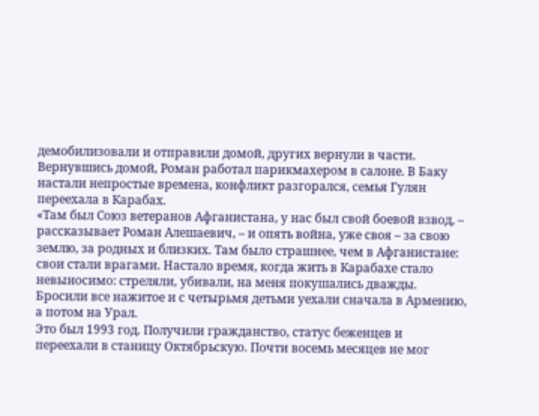демобилизовали и отправили домой, других вернули в части.
Вернувшись домой, Роман работал парикмахером в салоне. В Баку настали непростые времена, конфликт разгорался, семья Гулян переехала в Карабах.
«Там был Союз ветеранов Афганистана, у нас был свой боевой взвод, – рассказывает Роман Алешаевич, – и опять война, уже своя – за свою землю, за родных и близких. Там было страшнее, чем в Афганистане: свои стали врагами. Настало время, когда жить в Карабахе стало невыносимо: стреляли, убивали, на меня покушались дважды. Бросили все нажитое и с четырьмя детьми уехали сначала в Армению, а потом на Урал.
Это был 1993 год. Получили гражданство, статус беженцев и переехали в станицу Октябрьскую. Почти восемь месяцев не мог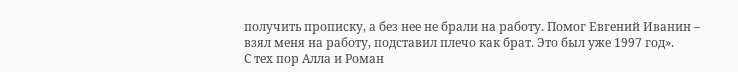получить прописку, а без нее не брали на работу. Помог Евгений Иванин – взял меня на работу, подставил плечо как брат. Это был уже 1997 год».
С тех пор Алла и Роман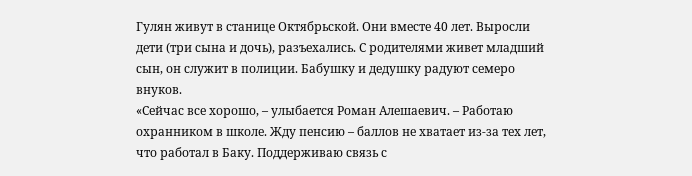Гулян живут в станице Октябрьской. Они вместе 40 лет. Выросли дети (три сына и дочь), разъехались. С родителями живет младший сын, он служит в полиции. Бабушку и дедушку радуют семеро внуков.
«Сейчас все хорошо, – улыбается Роман Алешаевич. – Работаю охранником в школе. Жду пенсию – баллов не хватает из-за тех лет, что работал в Баку. Поддерживаю связь с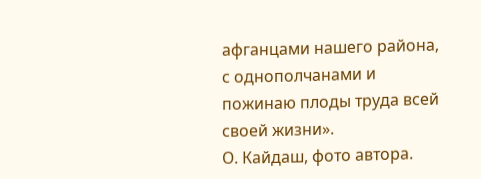афганцами нашего района, с однополчанами и пожинаю плоды труда всей своей жизни».
О. Кайдаш, фото автора.